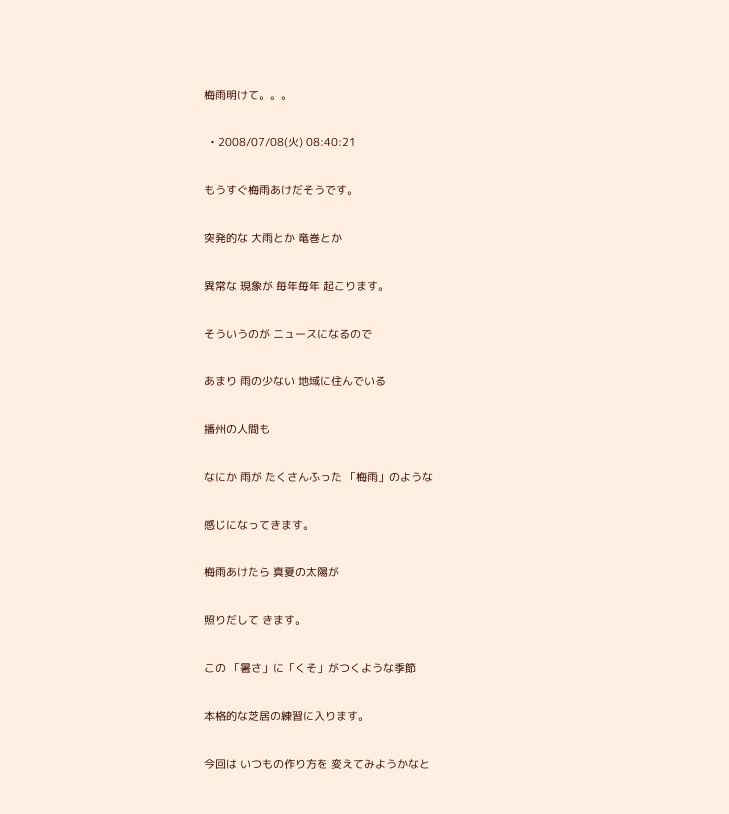梅雨明けて。。。

  • 2008/07/08(火) 08:40:21

もうすぐ梅雨あけだそうです。

突発的な 大雨とか 竜巻とか

異常な 現象が 毎年毎年 起こります。

そういうのが ニュースになるので

あまり 雨の少ない 地域に住んでいる

播州の人間も

なにか 雨が たくさんふった 「梅雨」のような

感じになってきます。

梅雨あけたら 真夏の太陽が

照りだして きます。

この 「暑さ」に「くそ」がつくような季節

本格的な芝居の練習に入ります。

今回は いつもの作り方を 変えてみようかなと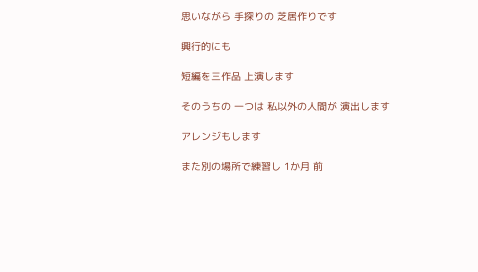思いながら 手探りの 芝居作りです

興行的にも

短編を三作品 上演します

そのうちの 一つは 私以外の人間が 演出します

アレンジもします

また別の場所で練習し 1か月 前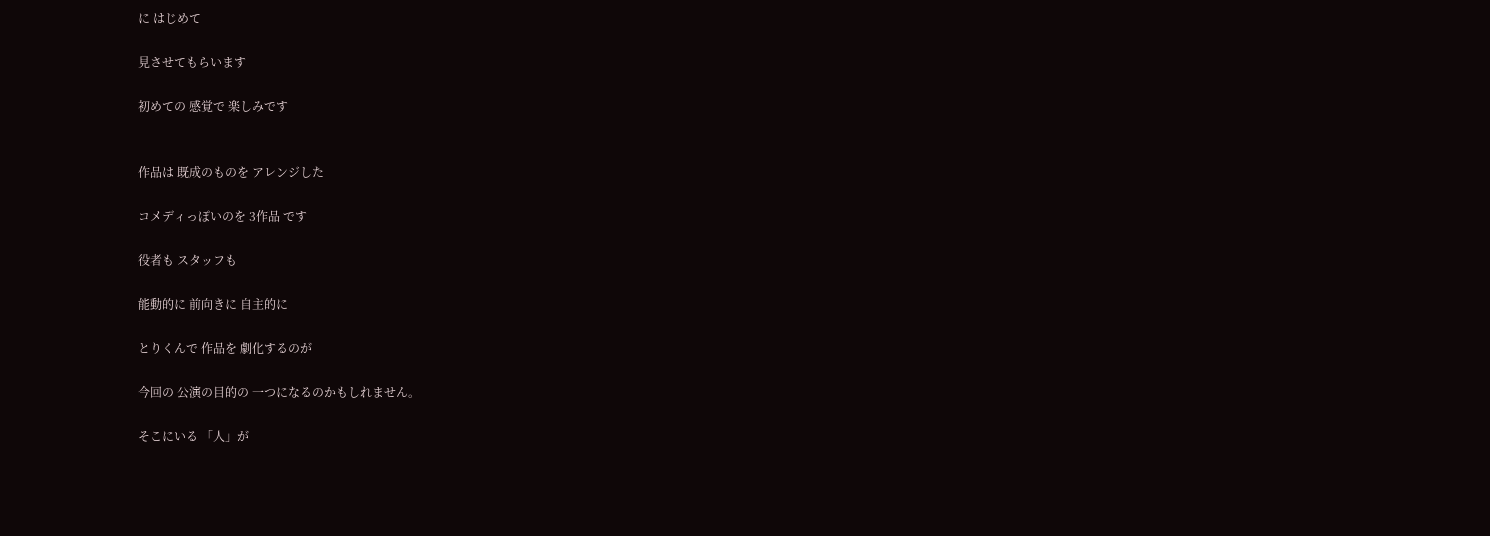に はじめて

見させてもらいます

初めての 感覚で 楽しみです


作品は 既成のものを アレンジした

コメディっぽいのを 3作品 です

役者も スタッフも

能動的に 前向きに 自主的に

とりくんで 作品を 劇化するのが

今回の 公演の目的の 一つになるのかもしれません。

そこにいる 「人」が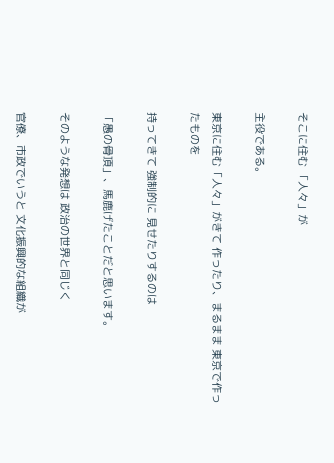そこに住む 「人々」が

主役である。

東京に住む「人々」がきて 作ったり、まるまま 東京で作ったものを

持ってきて 強制的に 見せたりするのは

「愚の骨頂」、馬鹿げたことだと思います。

そのような発想は 政治の世界と同じく

官僚、市政でいうと 文化振興的な組織が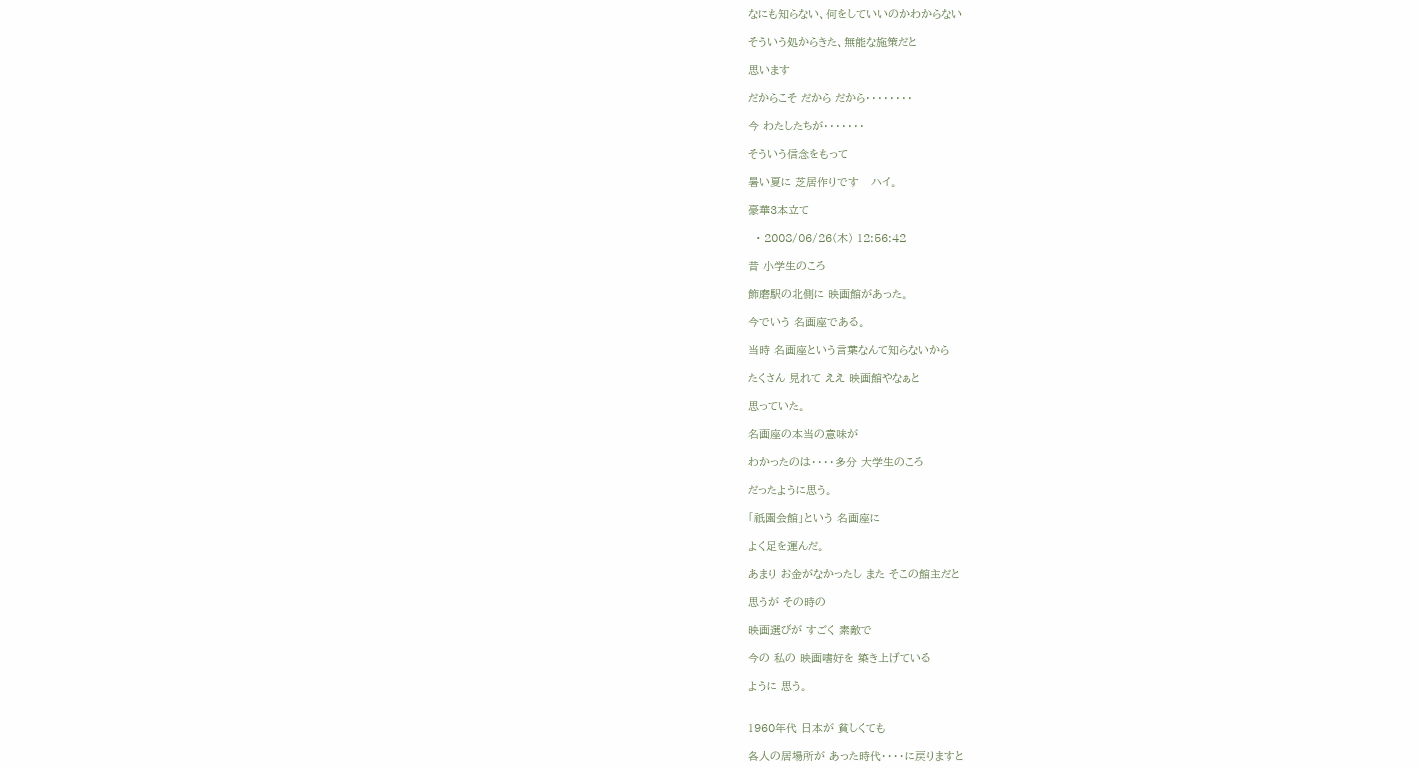なにも知らない、何をしていいのかわからない

そういう処からきた、無能な施策だと

思います

だからこそ だから だから・・・・・・・・

今 わたしたちが・・・・・・・

そういう信念をもって

暑い夏に 芝居作りです   ハイ。

豪華3本立て

  • 2008/06/26(木) 12:56:42

昔 小学生のころ

飾磨駅の北側に 映画館があった。

今でいう 名画座である。

当時 名画座という言葉なんて知らないから

たくさん 見れて ええ 映画館やなぁと

思っていた。

名画座の本当の意味が

わかったのは・・・・多分 大学生のころ

だったように思う。

「祇園会館」という 名画座に

よく足を運んだ。

あまり お金がなかったし また そこの館主だと

思うが その時の

映画選びが すごく 素敵で

今の 私の 映画嗜好を 築き上げている

ように 思う。


1960年代 日本が 貧しくても

各人の居場所が あった時代・・・・に戻りますと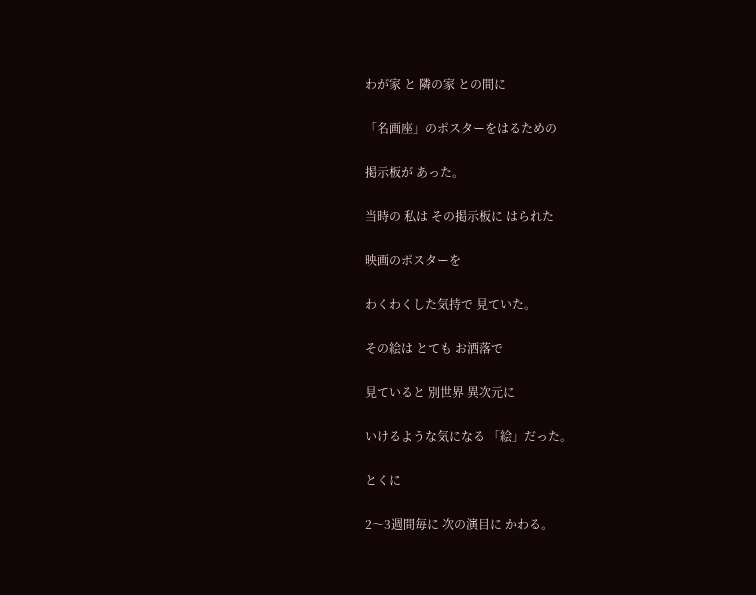わが家 と 隣の家 との間に

「名画座」のポスターをはるための

掲示板が あった。

当時の 私は その掲示板に はられた

映画のポスターを

わくわくした気持で 見ていた。

その絵は とても お洒落で

見ていると 別世界 異次元に

いけるような気になる 「絵」だった。

とくに

2〜3週間毎に 次の演目に かわる。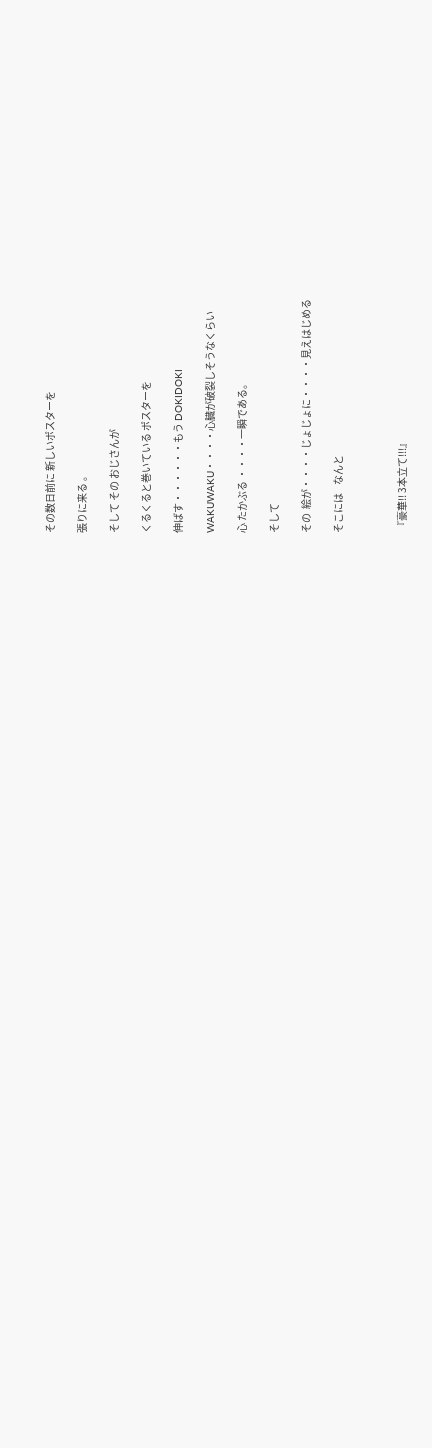その数日前に 新しいポスターを

張りに来る 。

そして その おじさんが

くるくると巻いている ポスターを

伸ばす・・・・・・もう DOKIDOKI

WAKUWAKU・・・・心臓が破裂しそうなくらい

心 たかぶる ・・・・一瞬である。

そして

その  絵が・・・・じょじょに・・・・見えはじめる

そこには    なんと



 『豪華!! 3本立て!!!』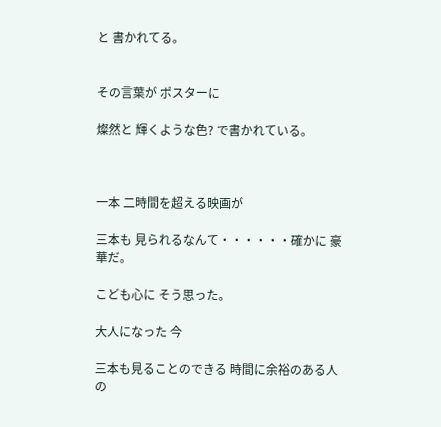と 書かれてる。


その言葉が ポスターに

燦然と 輝くような色? で書かれている。



一本 二時間を超える映画が

三本も 見られるなんて・・・・・・確かに 豪華だ。

こども心に そう思った。

大人になった 今

三本も見ることのできる 時間に余裕のある人の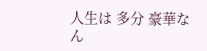人生は 多分 豪華なん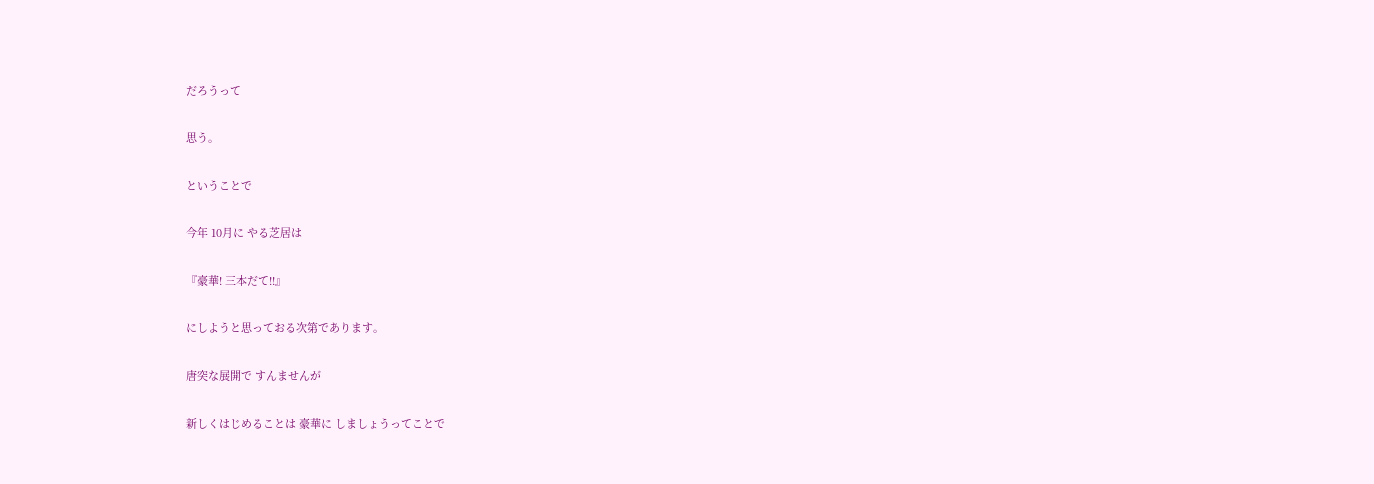だろうって

思う。

ということで

今年 10月に やる芝居は

『豪華! 三本だて!!』

にしようと思っておる次第であります。

唐突な展開で すんませんが

新しくはじめることは 豪華に しましょうってことで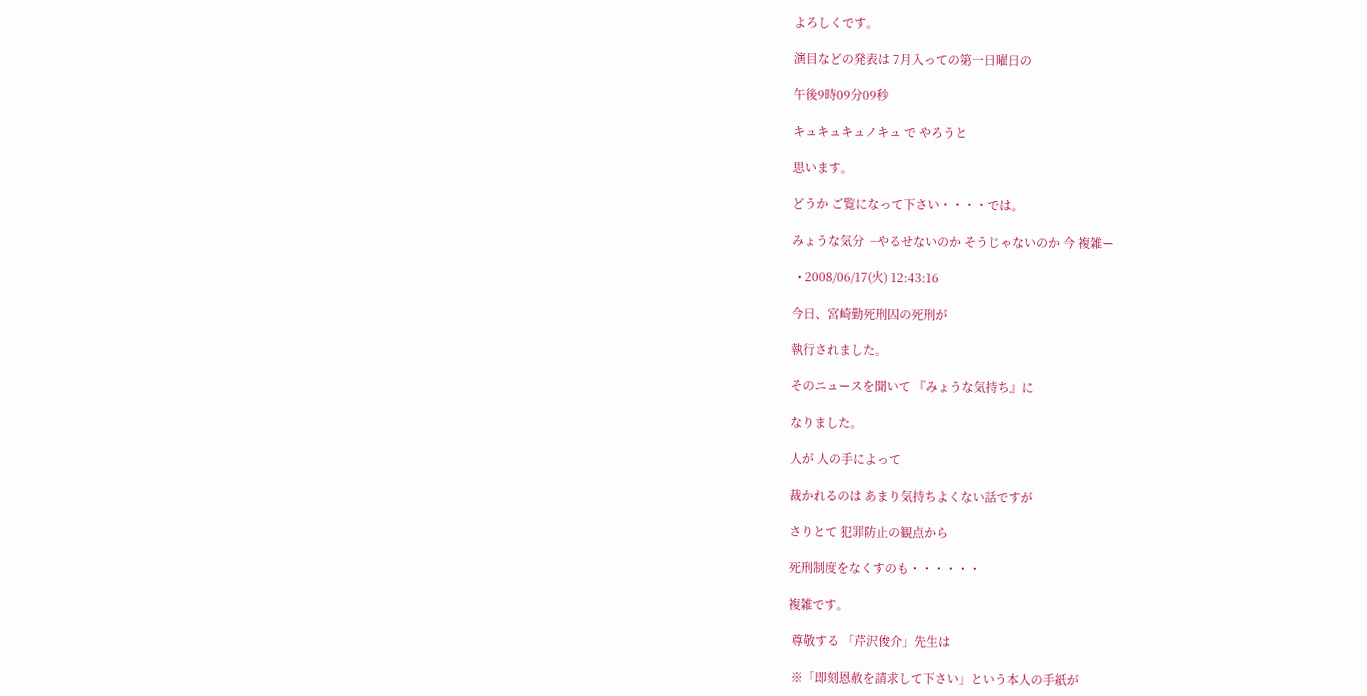よろしくです。

演目などの発表は 7月入っての第一日曜日の

午後9時09分09秒

キュキュキュノキュ で やろうと

思います。

どうか ご覧になって下さい・・・・では。

みょうな気分  −やるせないのか そうじゃないのか 今 複雑ー

  • 2008/06/17(火) 12:43:16

今日、宮崎勤死刑囚の死刑が

執行されました。

そのニュースを聞いて 『みょうな気持ち』に

なりました。

人が 人の手によって

裁かれるのは あまり気持ちよくない話ですが

さりとて 犯罪防止の観点から

死刑制度をなくすのも・・・・・・

複雑です。

 尊敬する 「芹沢俊介」先生は

 ※「即刻恩赦を請求して下さい」という本人の手紙が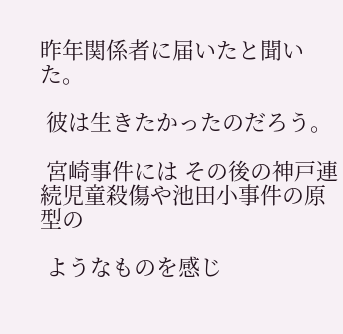昨年関係者に届いたと聞いた。

 彼は生きたかったのだろう。

 宮崎事件には その後の神戸連続児童殺傷や池田小事件の原型の

 ようなものを感じ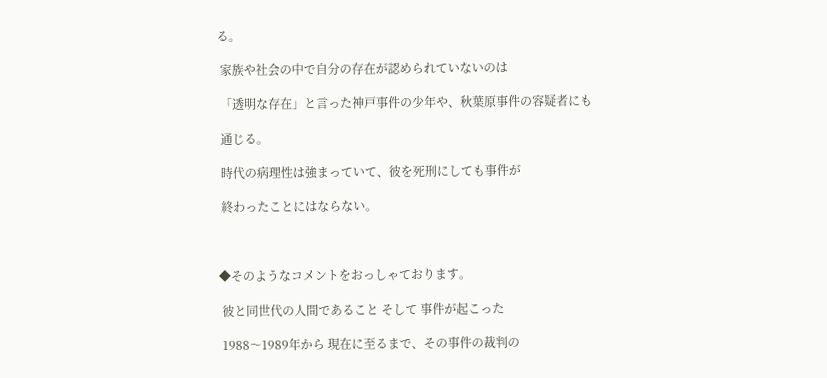る。

 家族や社会の中で自分の存在が認められていないのは

 「透明な存在」と言った神戸事件の少年や、秋葉原事件の容疑者にも

 通じる。

 時代の病理性は強まっていて、彼を死刑にしても事件が

 終わったことにはならない。



◆そのようなコメントをおっしゃております。

 彼と同世代の人間であること そして 事件が起こった

 1988〜1989年から 現在に至るまで、その事件の裁判の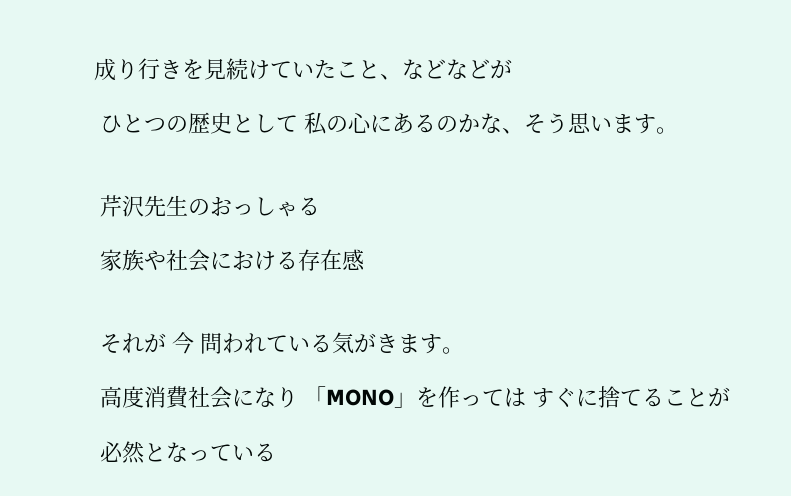成り行きを見続けていたこと、などなどが

 ひとつの歴史として 私の心にあるのかな、そう思います。


 芹沢先生のおっしゃる

 家族や社会における存在感


 それが 今 問われている気がきます。

 高度消費社会になり 「MONO」を作っては すぐに捨てることが

 必然となっている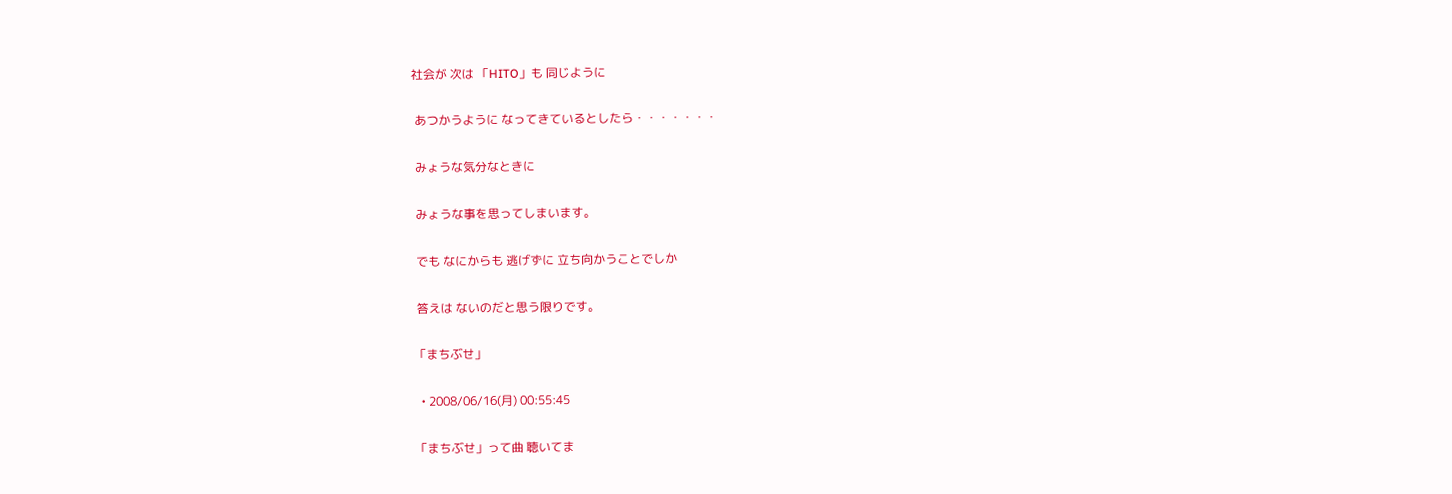社会が 次は 「HITO」も 同じように

 あつかうように なってきているとしたら・・・・・・・

 みょうな気分なときに

 みょうな事を思ってしまいます。

 でも なにからも 逃げずに 立ち向かうことでしか

 答えは ないのだと思う限りです。

「まちぶせ」

  • 2008/06/16(月) 00:55:45

「まちぶせ」って曲 聴いてま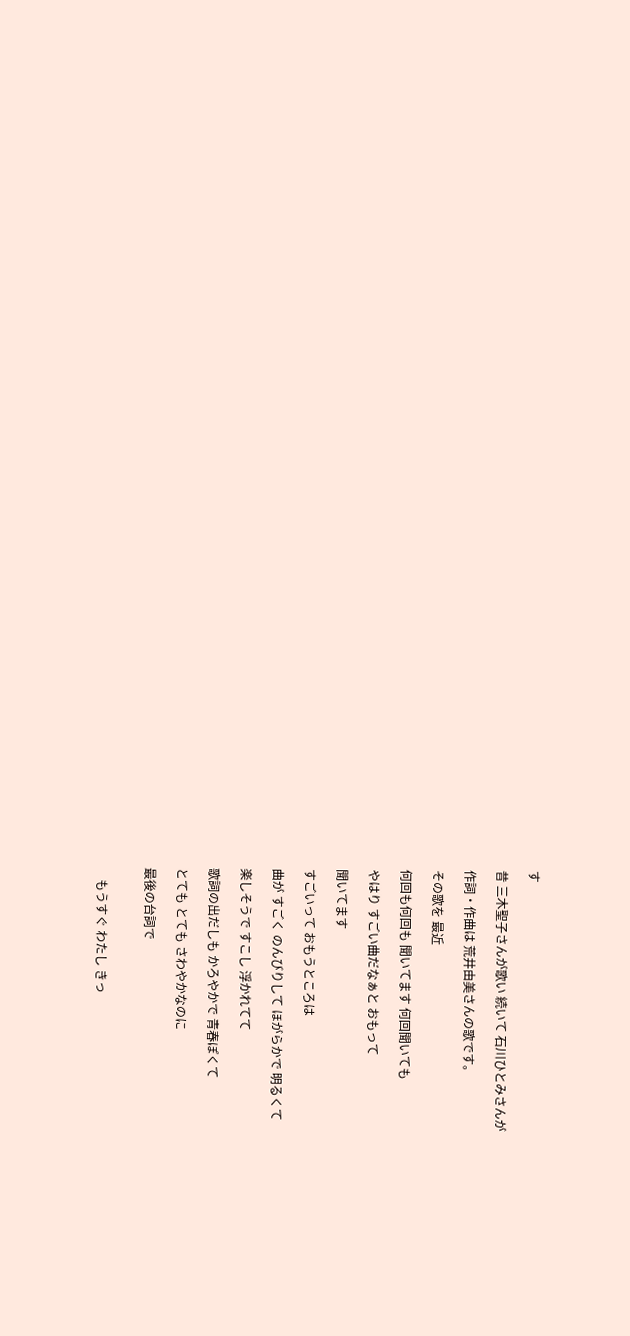す

昔 三木聖子さんが歌い 続いて 石川ひとみさんが

作詞・作曲は 荒井由美さんの歌です。

その歌を 最近

何回も何回も 聞いてます 何回聞いても

やはり すごい曲だなぁと おもって

聞いてます

すごいって おもうところは

曲が すごく のんびりして ほがらかで 明るくて

楽しそうで すこし 浮かれてて

歌詞の出だしも かろやかで 青春ぽくて

とても とても さわやかなのに

最後の台詞で


    もうすぐ わたし きっ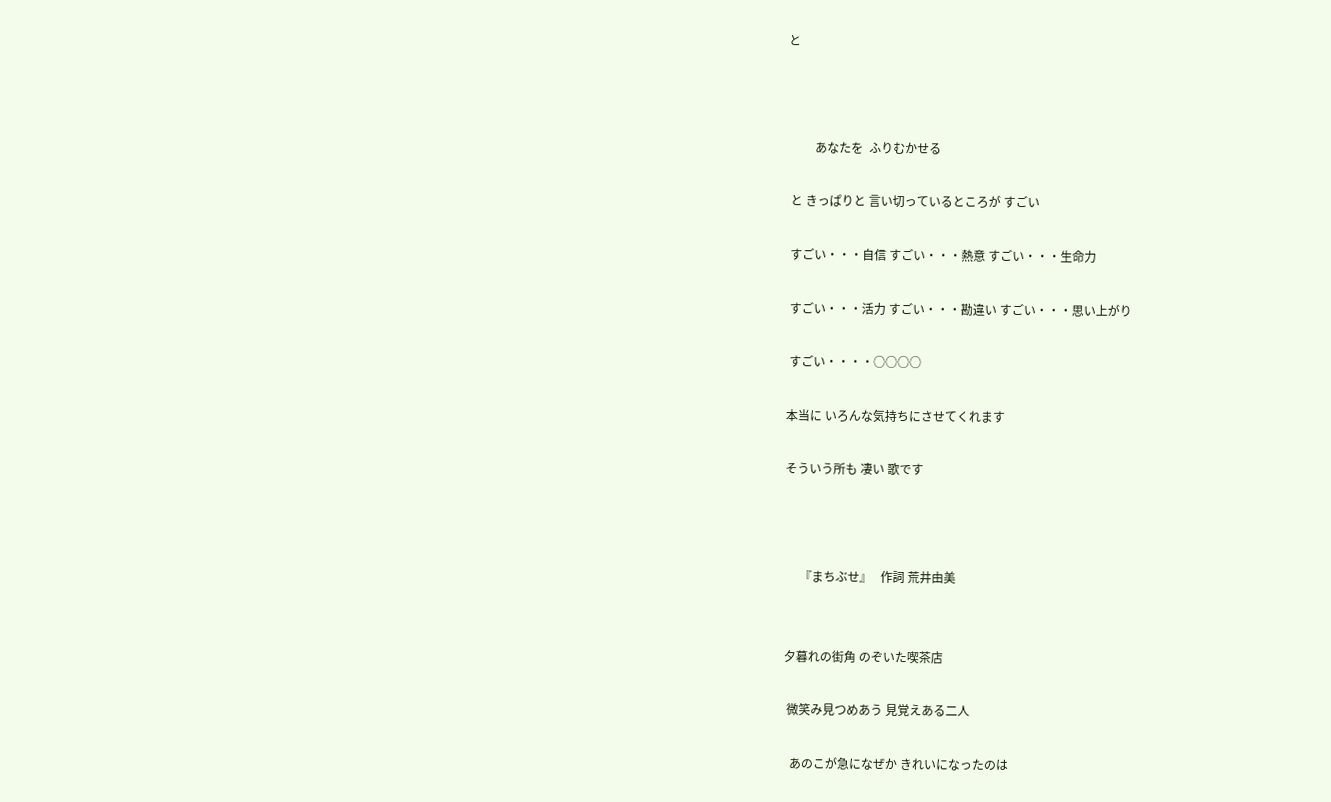と



         あなたを  ふりむかせる

 と きっぱりと 言い切っているところが すごい

 すごい・・・自信 すごい・・・熱意 すごい・・・生命力

 すごい・・・活力 すごい・・・勘違い すごい・・・思い上がり

 すごい・・・・○○○○

本当に いろんな気持ちにさせてくれます

そういう所も 凄い 歌です



     『まちぶせ』   作詞 荒井由美


夕暮れの街角 のぞいた喫茶店

 微笑み見つめあう 見覚えある二人

  あのこが急になぜか きれいになったのは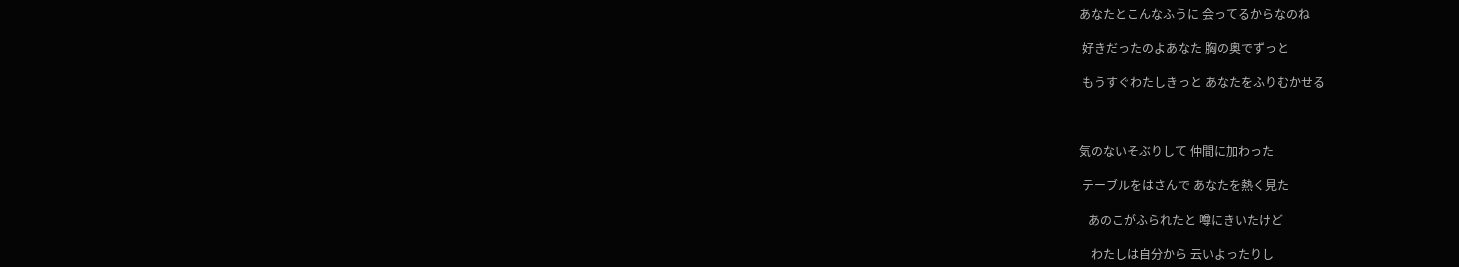あなたとこんなふうに 会ってるからなのね

 好きだったのよあなた 胸の奥でずっと

 もうすぐわたしきっと あなたをふりむかせる



気のないそぶりして 仲間に加わった

 テーブルをはさんで あなたを熱く見た

   あのこがふられたと 噂にきいたけど

    わたしは自分から 云いよったりし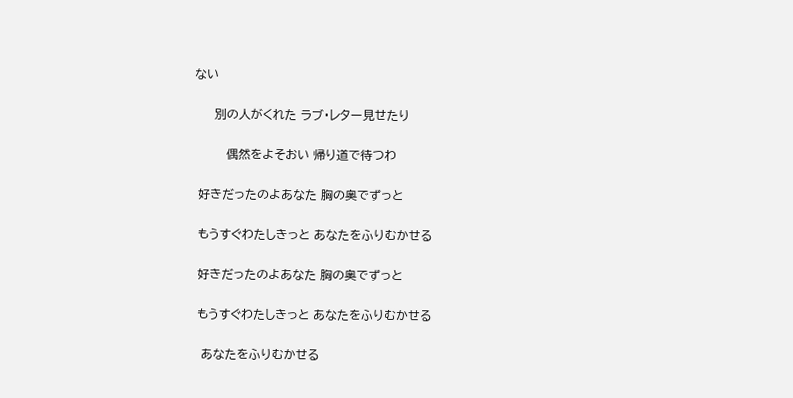ない

     別の人がくれた ラブ・レター見せたり

        偶然をよそおい 帰り道で待つわ

 好きだったのよあなた 胸の奥でずっと

 もうすぐわたしきっと あなたをふりむかせる

 好きだったのよあなた 胸の奥でずっと

 もうすぐわたしきっと あなたをふりむかせる

  あなたをふりむかせる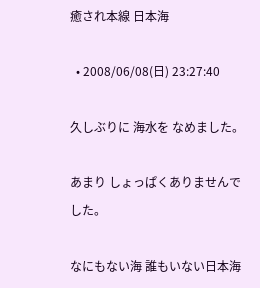癒され本線 日本海

  • 2008/06/08(日) 23:27:40

久しぶりに 海水を なめました。

あまり しょっぱくありませんでした。

なにもない海 誰もいない日本海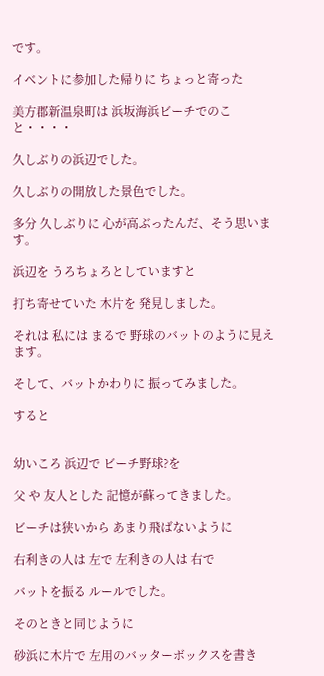です。

イベントに参加した帰りに ちょっと寄った

美方郡新温泉町は 浜坂海浜ビーチでのこと・・・・

久しぶりの浜辺でした。

久しぶりの開放した景色でした。

多分 久しぶりに 心が高ぶったんだ、そう思います。

浜辺を うろちょろとしていますと

打ち寄せていた 木片を 発見しました。

それは 私には まるで 野球のバットのように見えます。

そして、バットかわりに 振ってみました。

すると


幼いころ 浜辺で ビーチ野球?を

父 や 友人とした 記憶が蘇ってきました。

ビーチは狭いから あまり飛ばないように

右利きの人は 左で 左利きの人は 右で

バットを振る ルールでした。

そのときと同じように

砂浜に木片で 左用のバッターボックスを書き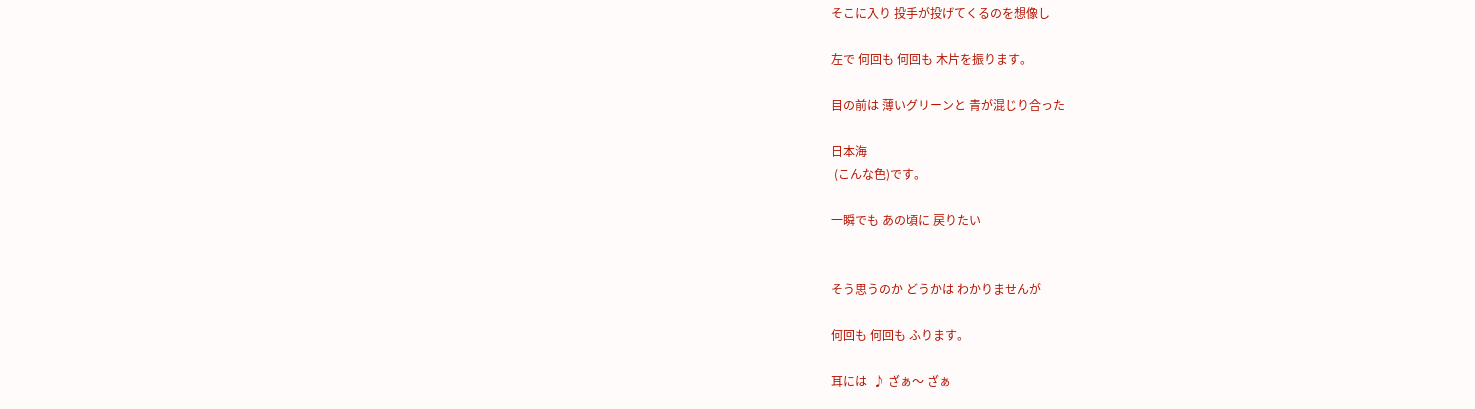そこに入り 投手が投げてくるのを想像し

左で 何回も 何回も 木片を振ります。

目の前は 薄いグリーンと 青が混じり合った

日本海
 (こんな色)です。

一瞬でも あの頃に 戻りたい


そう思うのか どうかは わかりませんが

何回も 何回も ふります。

耳には  ♪ ざぁ〜 ざぁ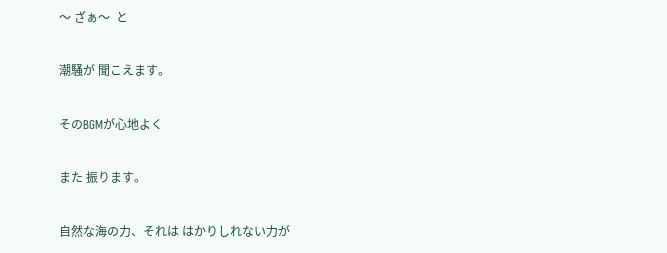〜 ざぁ〜  と

潮騒が 聞こえます。

そのBGMが心地よく

また 振ります。

自然な海の力、それは はかりしれない力が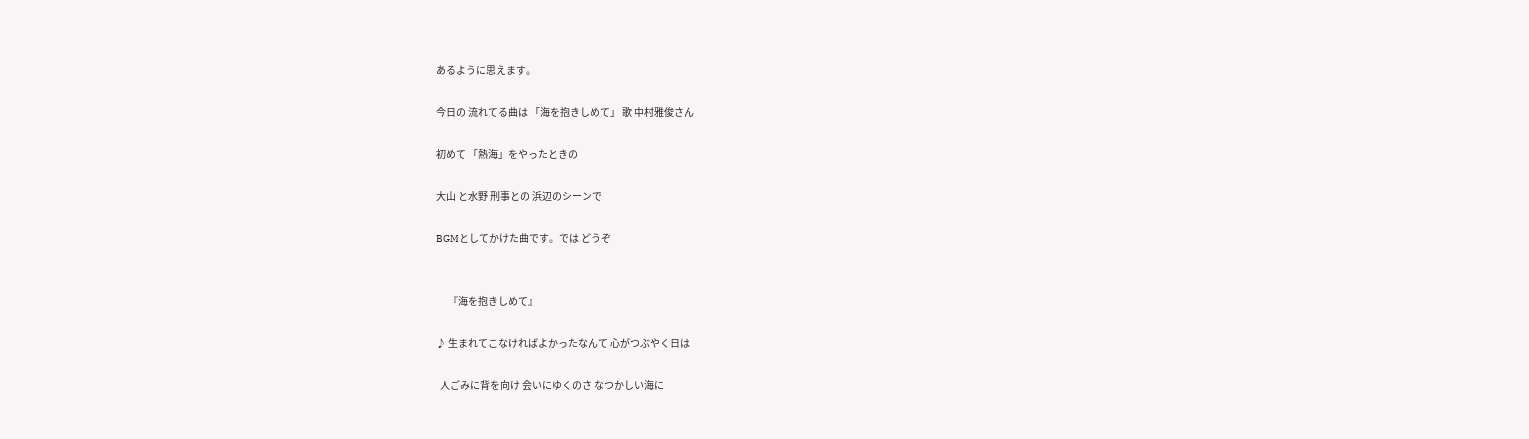あるように思えます。

今日の 流れてる曲は 「海を抱きしめて」 歌 中村雅俊さん

初めて 「熱海」をやったときの

大山 と水野 刑事との 浜辺のシーンで

BGMとしてかけた曲です。では どうぞ


      『海を抱きしめて』

♪ 生まれてこなければよかったなんて 心がつぶやく日は

  人ごみに背を向け 会いにゆくのさ なつかしい海に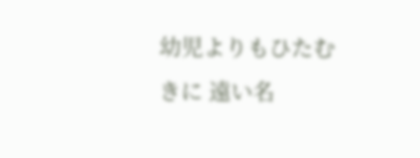幼児よりもひたむきに 遠い名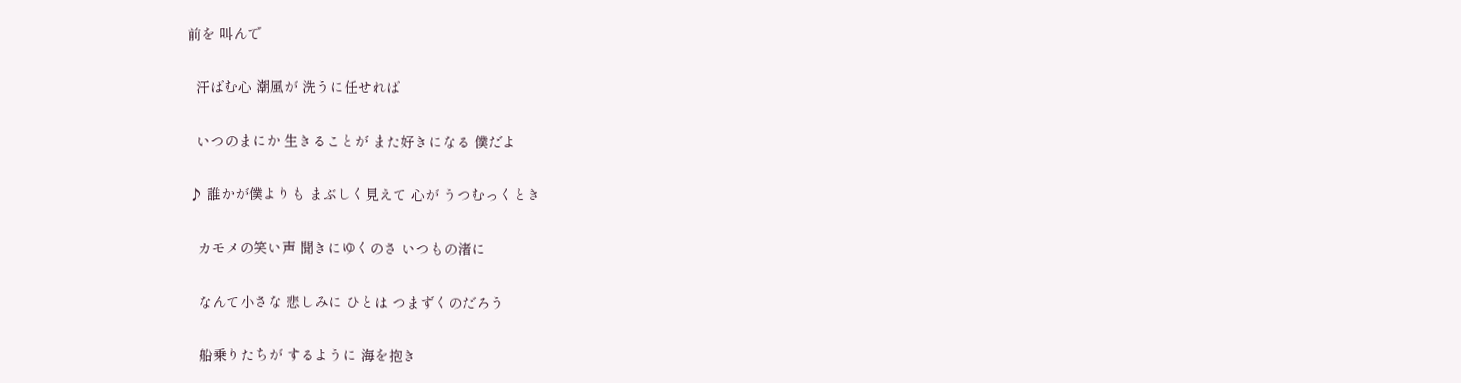前を 叫んで

  汗ばむ心 潮風が 洗うに任せれば

  いつのまにか 生きることが また好きになる 僕だよ

♪ 誰かが僕よりも まぶしく見えて 心が うつむっくとき

  カモメの笑い声 聞きにゆくのさ いつもの渚に

  なんて小さな 悲しみに ひとは つまずくのだろう

  船乗りたちが するように 海を抱き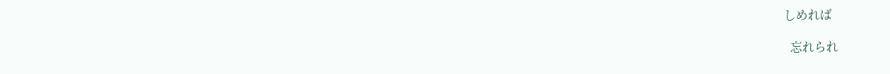しめれば

  忘れられ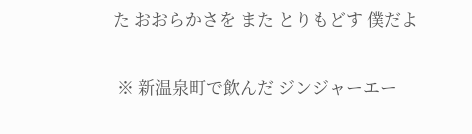た おおらかさを また とりもどす 僕だよ

 ※ 新温泉町で飲んだ ジンジャーエー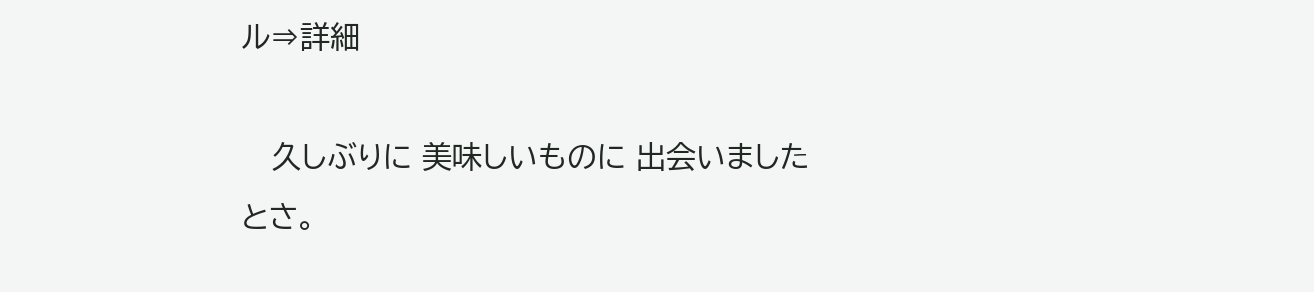ル⇒詳細

   久しぶりに 美味しいものに 出会いましたとさ。